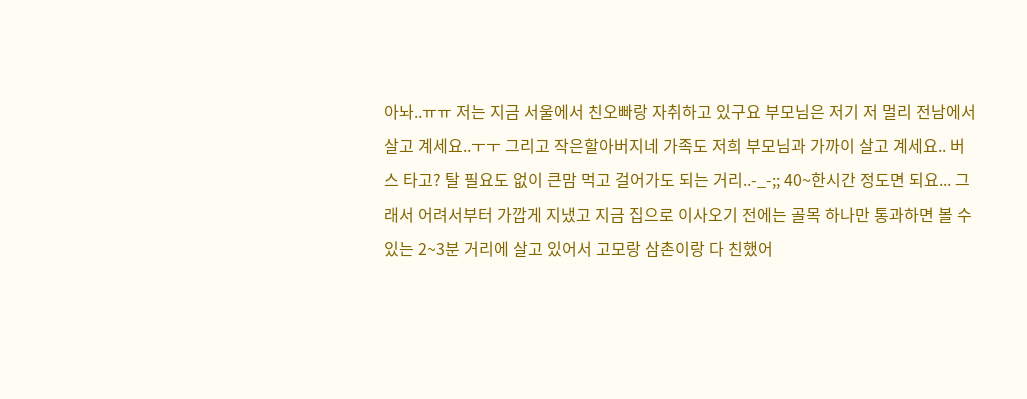아놔..ㅠㅠ 저는 지금 서울에서 친오빠랑 자취하고 있구요 부모님은 저기 저 멀리 전남에서 살고 계세요..ㅜㅜ 그리고 작은할아버지네 가족도 저희 부모님과 가까이 살고 계세요.. 버스 타고? 탈 필요도 없이 큰맘 먹고 걸어가도 되는 거리..-_-;; 40~한시간 정도면 되요... 그래서 어려서부터 가깝게 지냈고 지금 집으로 이사오기 전에는 골목 하나만 통과하면 볼 수 있는 2~3분 거리에 살고 있어서 고모랑 삼촌이랑 다 친했어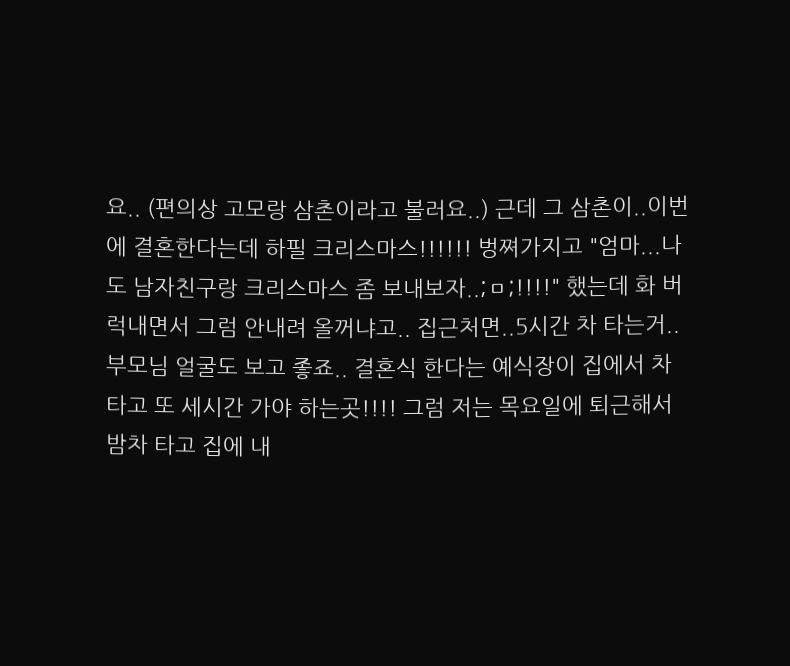요.. (편의상 고모랑 삼촌이라고 불러요..) 근데 그 삼촌이..이번에 결혼한다는데 하필 크리스마스!!!!!! 벙쪄가지고 "엄마...나도 남자친구랑 크리스마스 좀 보내보자..;ㅁ;!!!!" 했는데 화 버럭내면서 그럼 안내려 올꺼냐고.. 집근처면..5시간 차 타는거..부모님 얼굴도 보고 좋죠.. 결혼식 한다는 예식장이 집에서 차 타고 또 세시간 가야 하는곳!!!! 그럼 저는 목요일에 퇴근해서 밤차 타고 집에 내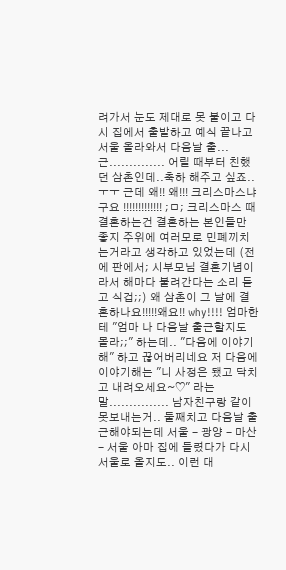려가서 눈도 제대로 못 붙이고 다시 집에서 출발하고 예식 끝나고 서울 올라와서 다음날 출...근.............. 어릴 때부터 친했던 삼촌인데..축하 해주고 싶죠..ㅜㅜ 근데 왜!! 왜!!! 크리스마스냐구요 !!!!!!!!!!!!! ;ㅁ; 크리스마스 때 결혼하는건 결혼하는 본인들만 좋지 주위에 여러모로 민폐끼치는거라고 생각하고 있었는데 (전에 판에서; 시부모님 결혼기념이라서 해마다 불려간다는 소리 듣고 식겁;;) 왜 삼촌이 그 날에 결혼하나요!!!!!왜요!! why!!!! 엄마한테 "엄마 나 다음날 출근할지도 몰라;;" 하는데.. "다음에 이야기해" 하고 끊어버리네요 저 다음에 이야기해는 "니 사정은 됐고 닥치고 내려오세요~♡" 라는 말............... 남자친구랑 같이 못보내는거.. 둘째치고 다음날 출근해야되는데 서울 - 광양 - 마산 - 서울 아마 집에 들렸다가 다시 서울로 올지도.. 이런 대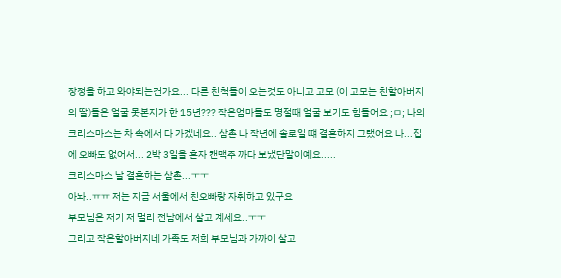장정을 하고 와야되는건가요... 다른 친척들이 오는것도 아니고 고모 (이 고모는 친할아버지의 딸)들은 얼굴 못본지가 한 15년??? 작은엄마들도 명절때 얼굴 보기도 힘들어요 ;ㅁ; 나의 크리스마스는 차 속에서 다 가겠네요.. 삼촌 나 작년에 솔로일 떄 결혼하지 그랬어요 나...집에 오빠도 없어서... 2박 3일을 혼자 캔맥주 까다 보냈단말이예요.....
크리스마스 날 결혼하는 삼촌...ㅜㅜ
아놔..ㅠㅠ 저는 지금 서울에서 친오빠랑 자취하고 있구요
부모님은 저기 저 멀리 전남에서 살고 계세요..ㅜㅜ
그리고 작은할아버지네 가족도 저희 부모님과 가까이 살고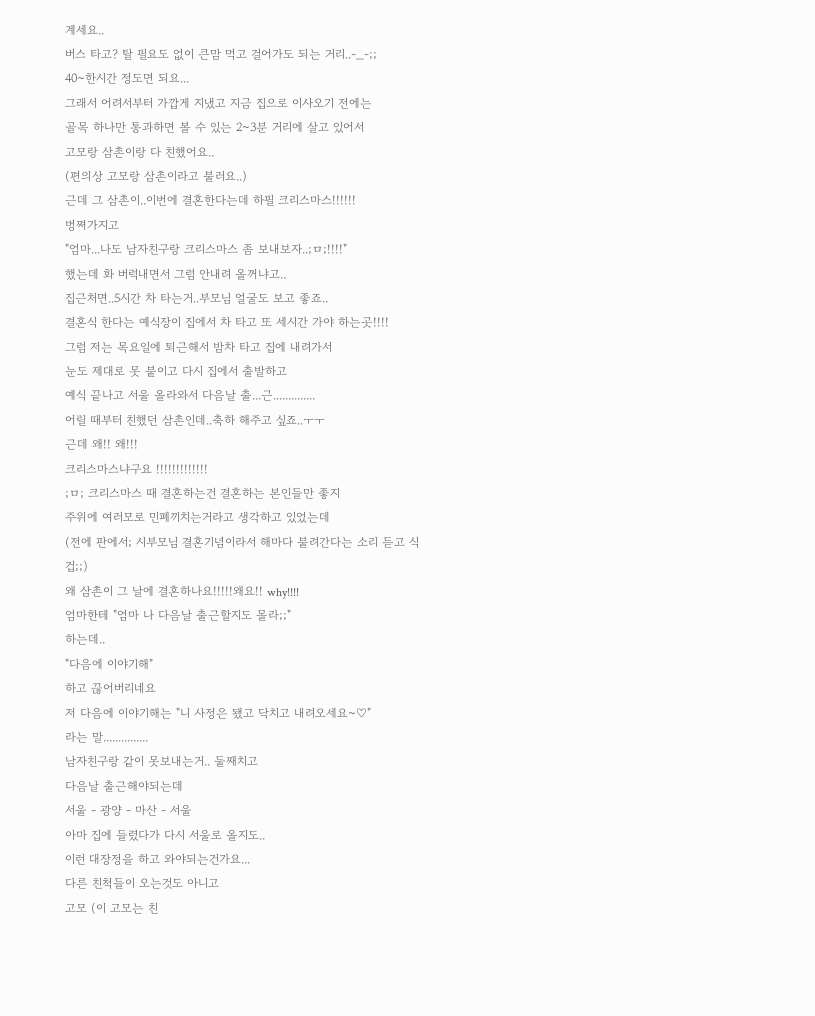계세요..
버스 타고? 탈 필요도 없이 큰맘 먹고 걸어가도 되는 거리..-_-;;
40~한시간 정도면 되요...
그래서 어려서부터 가깝게 지냈고 지금 집으로 이사오기 전에는
골목 하나만 통과하면 볼 수 있는 2~3분 거리에 살고 있어서
고모랑 삼촌이랑 다 친했어요..
(편의상 고모랑 삼촌이라고 불러요..)
근데 그 삼촌이..이번에 결혼한다는데 하필 크리스마스!!!!!!
벙쪄가지고
"엄마...나도 남자친구랑 크리스마스 좀 보내보자..;ㅁ;!!!!"
했는데 화 버럭내면서 그럼 안내려 올꺼냐고..
집근처면..5시간 차 타는거..부모님 얼굴도 보고 좋죠..
결혼식 한다는 예식장이 집에서 차 타고 또 세시간 가야 하는곳!!!!
그럼 저는 목요일에 퇴근해서 밤차 타고 집에 내려가서
눈도 제대로 못 붙이고 다시 집에서 출발하고
예식 끝나고 서울 올라와서 다음날 출...근..............
어릴 때부터 친했던 삼촌인데..축하 해주고 싶죠..ㅜㅜ
근데 왜!! 왜!!!
크리스마스냐구요 !!!!!!!!!!!!!
;ㅁ; 크리스마스 때 결혼하는건 결혼하는 본인들만 좋지
주위에 여러모로 민폐끼치는거라고 생각하고 있었는데
(전에 판에서; 시부모님 결혼기념이라서 해마다 불려간다는 소리 듣고 식겁;;)
왜 삼촌이 그 날에 결혼하나요!!!!!왜요!! why!!!!
엄마한테 "엄마 나 다음날 출근할지도 몰라;;"
하는데..
"다음에 이야기해"
하고 끊어버리네요
저 다음에 이야기해는 "니 사정은 됐고 닥치고 내려오세요~♡"
라는 말...............
남자친구랑 같이 못보내는거.. 둘째치고
다음날 출근해야되는데
서울 - 광양 - 마산 - 서울
아마 집에 들렸다가 다시 서울로 올지도..
이런 대장정을 하고 와야되는건가요...
다른 친척들이 오는것도 아니고
고모 (이 고모는 친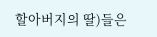할아버지의 딸)들은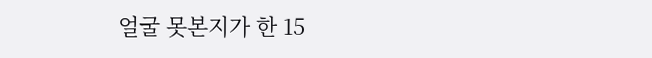얼굴 못본지가 한 15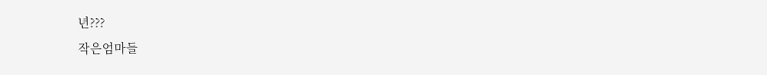년???
작은엄마들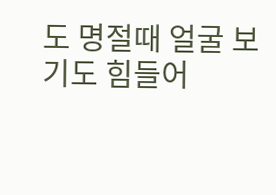도 명절때 얼굴 보기도 힘들어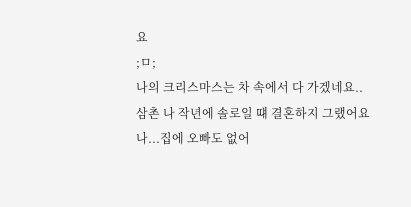요
;ㅁ;
나의 크리스마스는 차 속에서 다 가겠네요..
삼촌 나 작년에 솔로일 떄 결혼하지 그랬어요
나...집에 오빠도 없어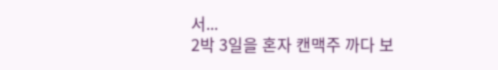서...
2박 3일을 혼자 캔맥주 까다 보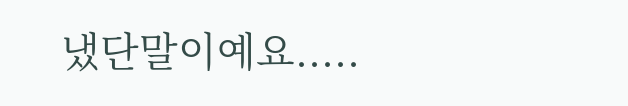냈단말이예요.....